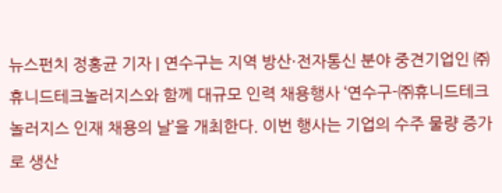뉴스펀치 정홍균 기자 | 연수구는 지역 방산·전자통신 분야 중견기업인 ㈜휴니드테크놀러지스와 함께 대규모 인력 채용행사 ‘연수구-㈜휴니드테크놀러지스 인재 채용의 날’을 개최한다. 이번 행사는 기업의 수주 물량 증가로 생산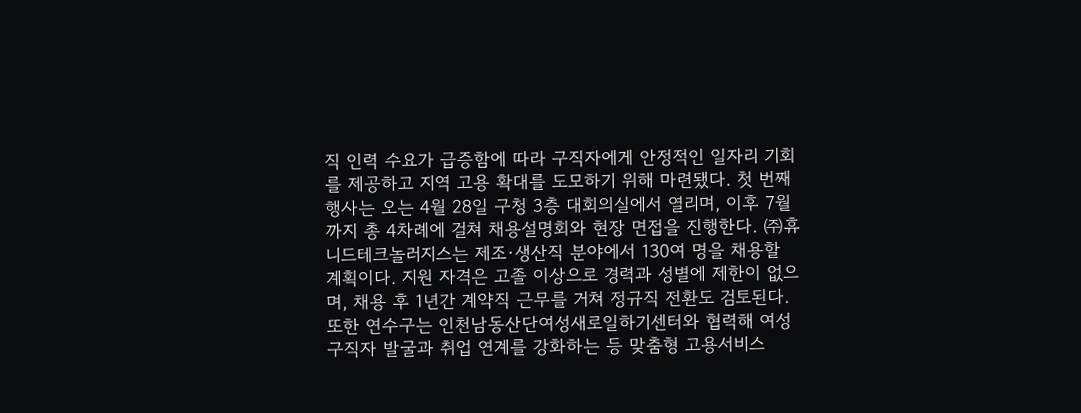직 인력 수요가 급증함에 따라 구직자에게 안정적인 일자리 기회를 제공하고 지역 고용 확대를 도모하기 위해 마련됐다. 첫 번째 행사는 오는 4월 28일 구청 3층 대회의실에서 열리며, 이후 7월까지 총 4차례에 걸쳐 채용설명회와 현장 면접을 진행한다. ㈜휴니드테크놀러지스는 제조·생산직 분야에서 130여 명을 채용할 계획이다. 지원 자격은 고졸 이상으로 경력과 성별에 제한이 없으며, 채용 후 1년간 계약직 근무를 거쳐 정규직 전환도 검토된다. 또한 연수구는 인천남동산단여성새로일하기센터와 협력해 여성 구직자 발굴과 취업 연계를 강화하는 등 맞춤형 고용서비스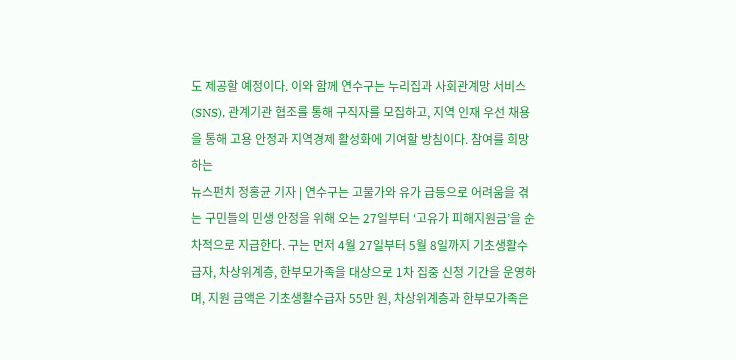도 제공할 예정이다. 이와 함께 연수구는 누리집과 사회관계망 서비스(SNS), 관계기관 협조를 통해 구직자를 모집하고, 지역 인재 우선 채용을 통해 고용 안정과 지역경제 활성화에 기여할 방침이다. 참여를 희망하는
뉴스펀치 정홍균 기자 | 연수구는 고물가와 유가 급등으로 어려움을 겪는 구민들의 민생 안정을 위해 오는 27일부터 ‘고유가 피해지원금’을 순차적으로 지급한다. 구는 먼저 4월 27일부터 5월 8일까지 기초생활수급자, 차상위계층, 한부모가족을 대상으로 1차 집중 신청 기간을 운영하며, 지원 금액은 기초생활수급자 55만 원, 차상위계층과 한부모가족은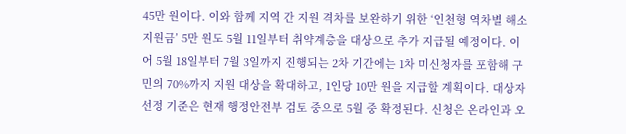45만 원이다. 이와 함께 지역 간 지원 격차를 보완하기 위한 ‘인천형 역차별 해소 지원금’ 5만 원도 5월 11일부터 취약계층을 대상으로 추가 지급될 예정이다. 이어 5월 18일부터 7월 3일까지 진행되는 2차 기간에는 1차 미신청자를 포함해 구민의 70%까지 지원 대상을 확대하고, 1인당 10만 원을 지급할 계획이다. 대상자 선정 기준은 현재 행정안전부 검토 중으로 5월 중 확정된다. 신청은 온라인과 오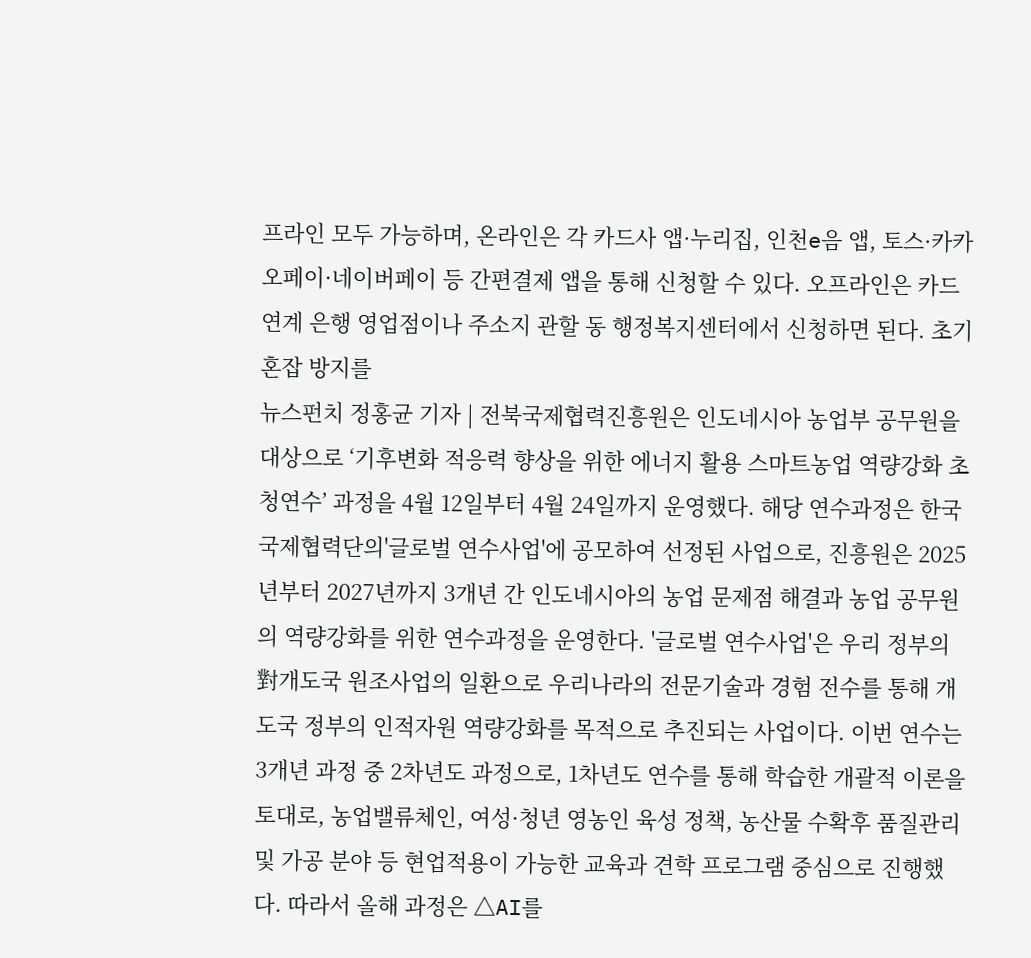프라인 모두 가능하며, 온라인은 각 카드사 앱·누리집, 인천e음 앱, 토스·카카오페이·네이버페이 등 간편결제 앱을 통해 신청할 수 있다. 오프라인은 카드 연계 은행 영업점이나 주소지 관할 동 행정복지센터에서 신청하면 된다. 초기 혼잡 방지를
뉴스펀치 정홍균 기자 | 전북국제협력진흥원은 인도네시아 농업부 공무원을 대상으로 ‘기후변화 적응력 향상을 위한 에너지 활용 스마트농업 역량강화 초청연수’ 과정을 4월 12일부터 4월 24일까지 운영했다. 해당 연수과정은 한국국제협력단의'글로벌 연수사업'에 공모하여 선정된 사업으로, 진흥원은 2025년부터 2027년까지 3개년 간 인도네시아의 농업 문제점 해결과 농업 공무원의 역량강화를 위한 연수과정을 운영한다. '글로벌 연수사업'은 우리 정부의 對개도국 원조사업의 일환으로 우리나라의 전문기술과 경험 전수를 통해 개도국 정부의 인적자원 역량강화를 목적으로 추진되는 사업이다. 이번 연수는 3개년 과정 중 2차년도 과정으로, 1차년도 연수를 통해 학습한 개괄적 이론을 토대로, 농업밸류체인, 여성·청년 영농인 육성 정책, 농산물 수확후 품질관리 및 가공 분야 등 현업적용이 가능한 교육과 견학 프로그램 중심으로 진행했다. 따라서 올해 과정은 △AI를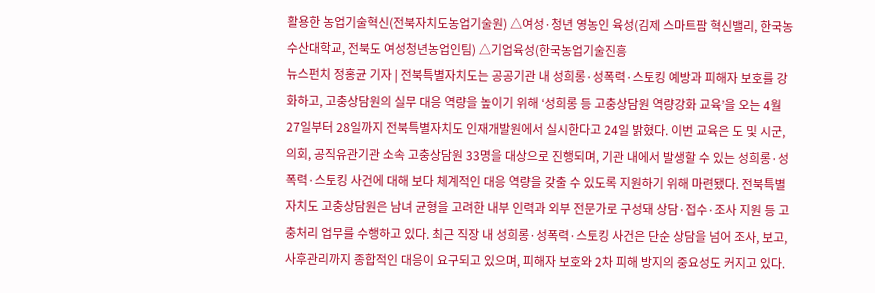활용한 농업기술혁신(전북자치도농업기술원) △여성·청년 영농인 육성(김제 스마트팜 혁신밸리, 한국농수산대학교, 전북도 여성청년농업인팀) △기업육성(한국농업기술진흥
뉴스펀치 정홍균 기자 | 전북특별자치도는 공공기관 내 성희롱·성폭력·스토킹 예방과 피해자 보호를 강화하고, 고충상담원의 실무 대응 역량을 높이기 위해 ‘성희롱 등 고충상담원 역량강화 교육’을 오는 4월 27일부터 28일까지 전북특별자치도 인재개발원에서 실시한다고 24일 밝혔다. 이번 교육은 도 및 시군, 의회, 공직유관기관 소속 고충상담원 33명을 대상으로 진행되며, 기관 내에서 발생할 수 있는 성희롱·성폭력·스토킹 사건에 대해 보다 체계적인 대응 역량을 갖출 수 있도록 지원하기 위해 마련됐다. 전북특별자치도 고충상담원은 남녀 균형을 고려한 내부 인력과 외부 전문가로 구성돼 상담·접수·조사 지원 등 고충처리 업무를 수행하고 있다. 최근 직장 내 성희롱·성폭력·스토킹 사건은 단순 상담을 넘어 조사, 보고, 사후관리까지 종합적인 대응이 요구되고 있으며, 피해자 보호와 2차 피해 방지의 중요성도 커지고 있다.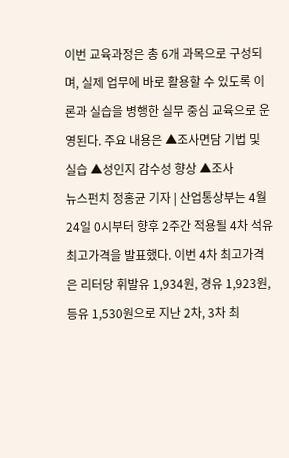이번 교육과정은 총 6개 과목으로 구성되며, 실제 업무에 바로 활용할 수 있도록 이론과 실습을 병행한 실무 중심 교육으로 운영된다. 주요 내용은 ▲조사면담 기법 및 실습 ▲성인지 감수성 향상 ▲조사
뉴스펀치 정홍균 기자 | 산업통상부는 4월 24일 0시부터 향후 2주간 적용될 4차 석유 최고가격을 발표했다. 이번 4차 최고가격은 리터당 휘발유 1,934원, 경유 1,923원, 등유 1,530원으로 지난 2차, 3차 최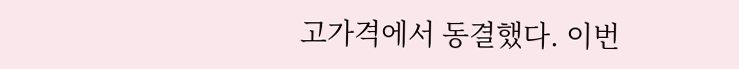고가격에서 동결했다. 이번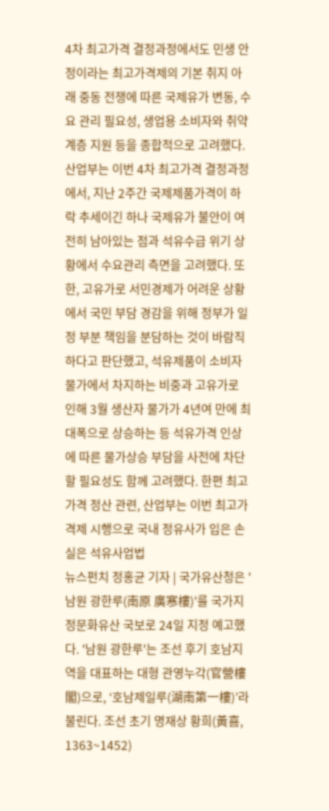4차 최고가격 결정과정에서도 민생 안정이라는 최고가격제의 기본 취지 아래 중동 전쟁에 따른 국제유가 변동, 수요 관리 필요성, 생업용 소비자와 취약 계층 지원 등을 종합적으로 고려했다. 산업부는 이번 4차 최고가격 결정과정에서, 지난 2주간 국제제품가격이 하락 추세이긴 하나 국제유가 불안이 여전히 남아있는 점과 석유수급 위기 상황에서 수요관리 측면을 고려했다. 또한, 고유가로 서민경제가 어려운 상황에서 국민 부담 경감을 위해 정부가 일정 부분 책임을 분담하는 것이 바람직하다고 판단했고, 석유제품이 소비자물가에서 차지하는 비중과 고유가로 인해 3월 생산자 물가가 4년여 만에 최대폭으로 상승하는 등 석유가격 인상에 따른 물가상승 부담을 사전에 차단할 필요성도 함께 고려했다. 한편 최고가격 정산 관련, 산업부는 이번 최고가격제 시행으로 국내 정유사가 입은 손실은 석유사업법
뉴스펀치 정홍균 기자 | 국가유산청은 '남원 광한루(南原 廣寒樓)'를 국가지정문화유산 국보로 24일 지정 예고했다. '남원 광한루'는 조선 후기 호남지역을 대표하는 대형 관영누각(官營樓閣)으로, ‘호남제일루(湖南第一樓)’라 불린다. 조선 초기 명재상 황희(黃喜, 1363~1452)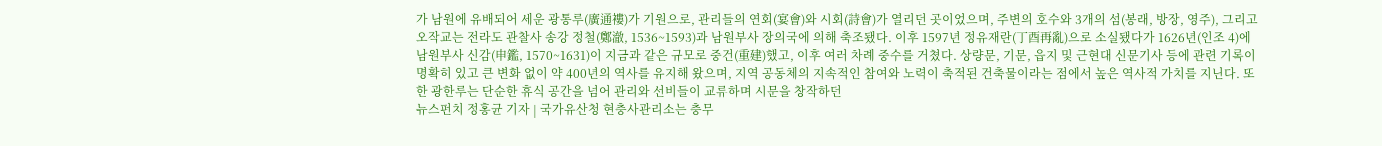가 남원에 유배되어 세운 광통루(廣通褸)가 기원으로, 관리들의 연회(宴會)와 시회(詩會)가 열리던 곳이었으며, 주변의 호수와 3개의 섬(봉래, 방장, 영주), 그리고 오작교는 전라도 관찰사 송강 정철(鄭澈, 1536~1593)과 남원부사 장의국에 의해 축조됐다. 이후 1597년 정유재란(丁酉再亂)으로 소실됐다가 1626년(인조 4)에 남원부사 신감(申鑑, 1570~1631)이 지금과 같은 규모로 중건(重建)했고, 이후 여러 차례 중수를 거쳤다. 상량문, 기문, 읍지 및 근현대 신문기사 등에 관련 기록이 명확히 있고 큰 변화 없이 약 400년의 역사를 유지해 왔으며, 지역 공동체의 지속적인 참여와 노력이 축적된 건축물이라는 점에서 높은 역사적 가치를 지닌다. 또한 광한루는 단순한 휴식 공간을 넘어 관리와 선비들이 교류하며 시문을 창작하던
뉴스펀치 정홍균 기자 | 국가유산청 현충사관리소는 충무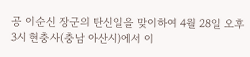공 이순신 장군의 탄신일을 맞이하여 4월 28일 오후 3시 현충사(충남 아산시)에서 이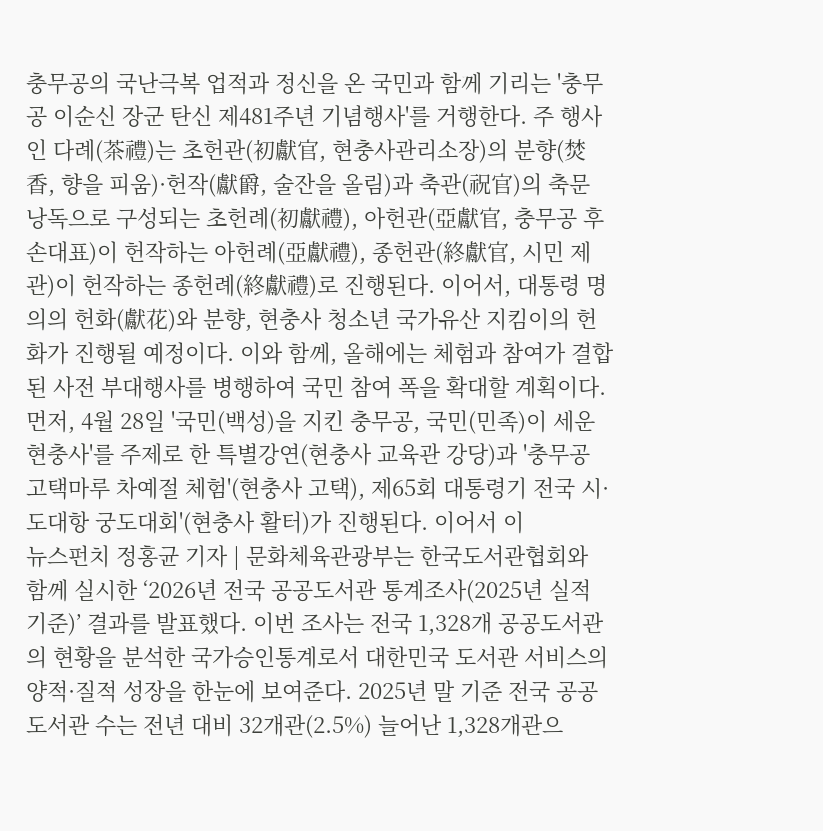충무공의 국난극복 업적과 정신을 온 국민과 함께 기리는 '충무공 이순신 장군 탄신 제481주년 기념행사'를 거행한다. 주 행사인 다례(茶禮)는 초헌관(初獻官, 현충사관리소장)의 분향(焚香, 향을 피움)·헌작(獻爵, 술잔을 올림)과 축관(祝官)의 축문 낭독으로 구성되는 초헌례(初獻禮), 아헌관(亞獻官, 충무공 후손대표)이 헌작하는 아헌례(亞獻禮), 종헌관(終獻官, 시민 제관)이 헌작하는 종헌례(終獻禮)로 진행된다. 이어서, 대통령 명의의 헌화(獻花)와 분향, 현충사 청소년 국가유산 지킴이의 헌화가 진행될 예정이다. 이와 함께, 올해에는 체험과 참여가 결합된 사전 부대행사를 병행하여 국민 참여 폭을 확대할 계획이다. 먼저, 4월 28일 '국민(백성)을 지킨 충무공, 국민(민족)이 세운 현충사'를 주제로 한 특별강연(현충사 교육관 강당)과 '충무공 고택마루 차예절 체험'(현충사 고택), 제65회 대통령기 전국 시·도대항 궁도대회'(현충사 활터)가 진행된다. 이어서 이
뉴스펀치 정홍균 기자 | 문화체육관광부는 한국도서관협회와 함께 실시한 ‘2026년 전국 공공도서관 통계조사(2025년 실적 기준)’ 결과를 발표했다. 이번 조사는 전국 1,328개 공공도서관의 현황을 분석한 국가승인통계로서 대한민국 도서관 서비스의 양적·질적 성장을 한눈에 보여준다. 2025년 말 기준 전국 공공도서관 수는 전년 대비 32개관(2.5%) 늘어난 1,328개관으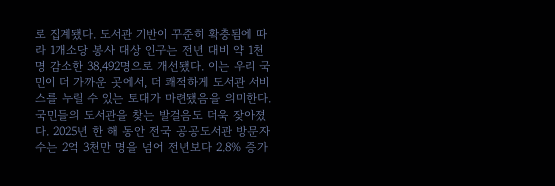로 집계됐다. 도서관 기반이 꾸준히 확충됨에 따라 1개소당 봉사 대상 인구는 전년 대비 약 1천 명 감소한 38,492명으로 개선됐다. 이는 우리 국민이 더 가까운 곳에서, 더 쾌적하게 도서관 서비스를 누릴 수 있는 토대가 마련됐음을 의미한다. 국민들의 도서관을 찾는 발걸음도 더욱 잦아졌다. 2025년 한 해 동안 전국 공공도서관 방문자 수는 2억 3천만 명을 넘어 전년보다 2.8% 증가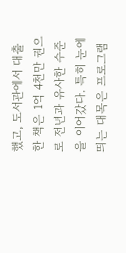했고, 도서관에서 대출한 책은 1억 4천만 권으로 전년과 유사한 수준을 이어갔다. 특히 눈에 띄는 대목은 프로그램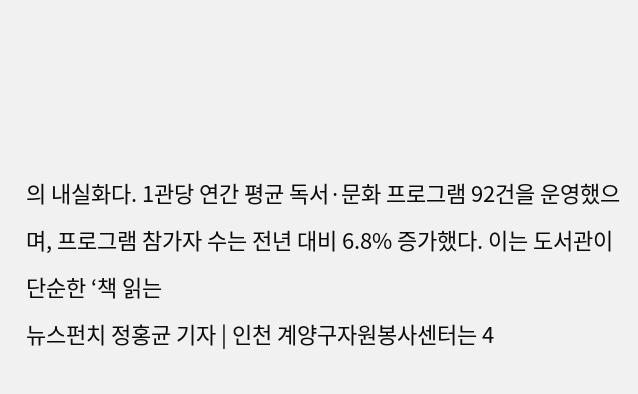의 내실화다. 1관당 연간 평균 독서·문화 프로그램 92건을 운영했으며, 프로그램 참가자 수는 전년 대비 6.8% 증가했다. 이는 도서관이 단순한 ‘책 읽는
뉴스펀치 정홍균 기자 | 인천 계양구자원봉사센터는 4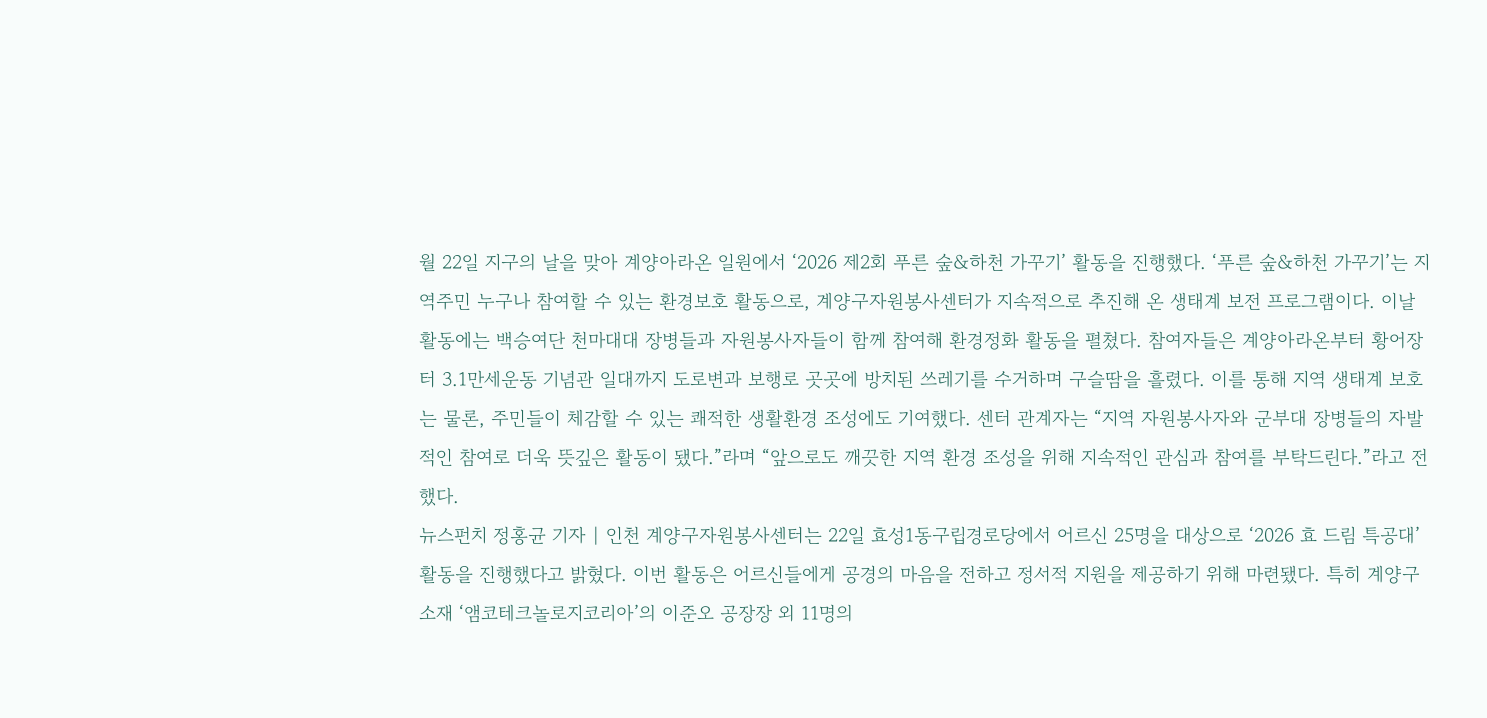월 22일 지구의 날을 맞아 계양아라온 일원에서 ‘2026 제2회 푸른 숲&하천 가꾸기’ 활동을 진행했다. ‘푸른 숲&하천 가꾸기’는 지역주민 누구나 참여할 수 있는 환경보호 활동으로, 계양구자원봉사센터가 지속적으로 추진해 온 생태계 보전 프로그램이다. 이날 활동에는 백승여단 천마대대 장병들과 자원봉사자들이 함께 참여해 환경정화 활동을 펼쳤다. 참여자들은 계양아라온부터 황어장터 3.1만세운동 기념관 일대까지 도로변과 보행로 곳곳에 방치된 쓰레기를 수거하며 구슬땀을 흘렸다. 이를 통해 지역 생태계 보호는 물론, 주민들이 체감할 수 있는 쾌적한 생활환경 조성에도 기여했다. 센터 관계자는 “지역 자원봉사자와 군부대 장병들의 자발적인 참여로 더욱 뜻깊은 활동이 됐다.”라며 “앞으로도 깨끗한 지역 환경 조성을 위해 지속적인 관심과 참여를 부탁드린다.”라고 전했다.
뉴스펀치 정홍균 기자 | 인천 계양구자원봉사센터는 22일 효성1동구립경로당에서 어르신 25명을 대상으로 ‘2026 효 드림 특공대’ 활동을 진행했다고 밝혔다. 이번 활동은 어르신들에게 공경의 마음을 전하고 정서적 지원을 제공하기 위해 마련됐다. 특히 계양구 소재 ‘앰코테크놀로지코리아’의 이준오 공장장 외 11명의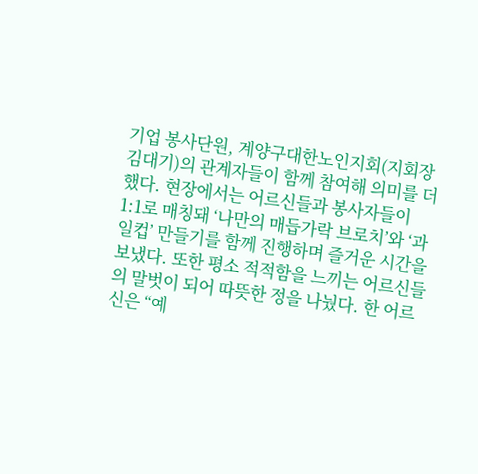기업 봉사단원, 계양구대한노인지회(지회장 김대기)의 관계자들이 함께 참여해 의미를 더했다. 현장에서는 어르신들과 봉사자들이 1:1로 매칭돼 ‘나만의 매듭가락 브로치’와 ‘과일컵’ 만들기를 함께 진행하며 즐거운 시간을 보냈다. 또한 평소 적적함을 느끼는 어르신들의 말벗이 되어 따뜻한 정을 나눴다. 한 어르신은 “예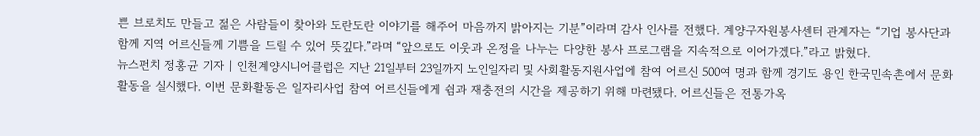쁜 브로치도 만들고 젊은 사람들이 찾아와 도란도란 이야기를 해주어 마음까지 밝아지는 기분”이라며 감사 인사를 전했다. 계양구자원봉사센터 관계자는 “기업 봉사단과 함께 지역 어르신들께 기쁨을 드릴 수 있어 뜻깊다.”라며 “앞으로도 이웃과 온정을 나누는 다양한 봉사 프로그램을 지속적으로 이어가겠다.”라고 밝혔다.
뉴스펀치 정홍균 기자 | 인천계양시니어클럽은 지난 21일부터 23일까지 노인일자리 및 사회활동지원사업에 참여 어르신 500여 명과 함께 경기도 용인 한국민속촌에서 문화활동을 실시했다. 이번 문화활동은 일자리사업 참여 어르신들에게 쉼과 재충전의 시간을 제공하기 위해 마련됐다. 어르신들은 전통가옥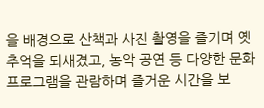을 배경으로 산책과 사진 촬영을 즐기며 옛 추억을 되새겼고, 농악 공연 등 다양한 문화 프로그램을 관람하며 즐거운 시간을 보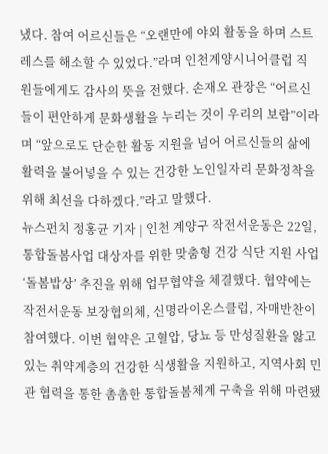냈다. 참여 어르신들은 “오랜만에 야외 활동을 하며 스트레스를 해소할 수 있었다.”라며 인천계양시니어클럽 직원들에게도 감사의 뜻을 전했다. 손재오 관장은 “어르신들이 편안하게 문화생활을 누리는 것이 우리의 보람”이라며 “앞으로도 단순한 활동 지원을 넘어 어르신들의 삶에 활력을 불어넣을 수 있는 건강한 노인일자리 문화정착을 위해 최선을 다하겠다.”라고 말했다.
뉴스펀치 정홍균 기자 | 인천 계양구 작전서운동은 22일, 통합돌봄사업 대상자를 위한 맞춤형 건강 식단 지원 사업 ‘돌봄밥상’ 추진을 위해 업무협약을 체결했다. 협약에는 작전서운동 보장협의체, 신명라이온스클럽, 자매반찬이 참여했다. 이번 협약은 고혈압, 당뇨 등 만성질환을 앓고 있는 취약계층의 건강한 식생활을 지원하고, 지역사회 민관 협력을 통한 촘촘한 통합돌봄체계 구축을 위해 마련됐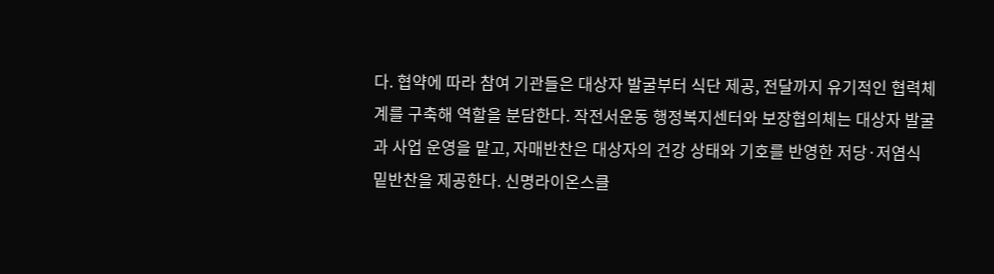다. 협약에 따라 참여 기관들은 대상자 발굴부터 식단 제공, 전달까지 유기적인 협력체계를 구축해 역할을 분담한다. 작전서운동 행정복지센터와 보장협의체는 대상자 발굴과 사업 운영을 맡고, 자매반찬은 대상자의 건강 상태와 기호를 반영한 저당·저염식 밑반찬을 제공한다. 신명라이온스클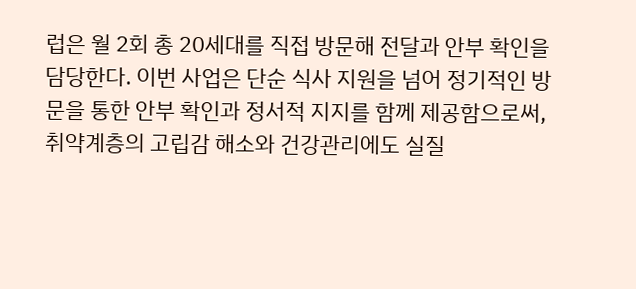럽은 월 2회 총 20세대를 직접 방문해 전달과 안부 확인을 담당한다. 이번 사업은 단순 식사 지원을 넘어 정기적인 방문을 통한 안부 확인과 정서적 지지를 함께 제공함으로써, 취약계층의 고립감 해소와 건강관리에도 실질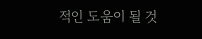적인 도움이 될 것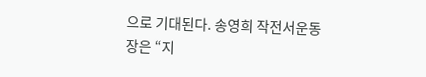으로 기대된다. 송영희 작전서운동장은 “지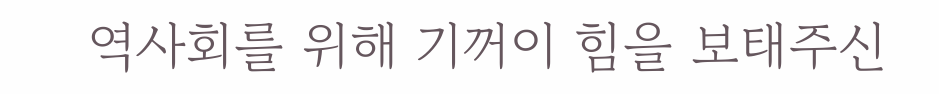역사회를 위해 기꺼이 힘을 보태주신